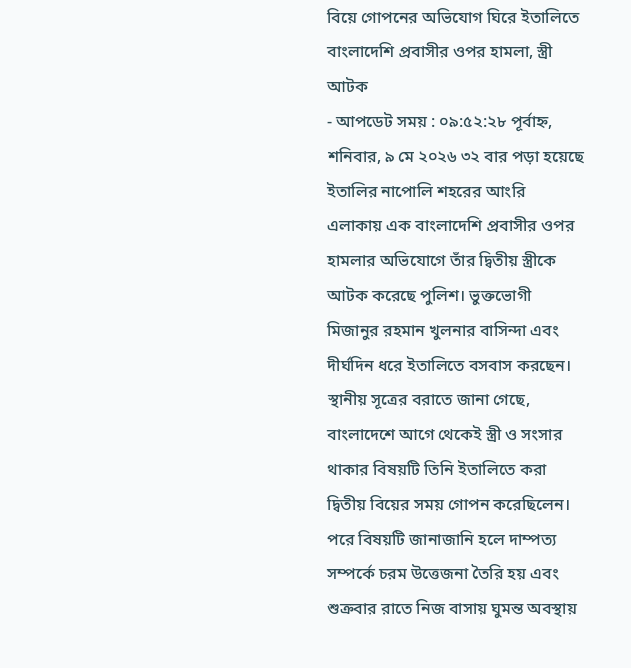বিয়ে গোপনের অভিযোগ ঘিরে ইতালিতে বাংলাদেশি প্রবাসীর ওপর হামলা, স্ত্রী আটক
- আপডেট সময় : ০৯:৫২:২৮ পূর্বাহ্ন, শনিবার, ৯ মে ২০২৬ ৩২ বার পড়া হয়েছে
ইতালির নাপোলি শহরের আংরি এলাকায় এক বাংলাদেশি প্রবাসীর ওপর হামলার অভিযোগে তাঁর দ্বিতীয় স্ত্রীকে আটক করেছে পুলিশ। ভুক্তভোগী মিজানুর রহমান খুলনার বাসিন্দা এবং দীর্ঘদিন ধরে ইতালিতে বসবাস করছেন। স্থানীয় সূত্রের বরাতে জানা গেছে, বাংলাদেশে আগে থেকেই স্ত্রী ও সংসার থাকার বিষয়টি তিনি ইতালিতে করা দ্বিতীয় বিয়ের সময় গোপন করেছিলেন। পরে বিষয়টি জানাজানি হলে দাম্পত্য সম্পর্কে চরম উত্তেজনা তৈরি হয় এবং শুক্রবার রাতে নিজ বাসায় ঘুমন্ত অবস্থায়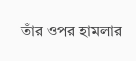তাঁর ওপর হামলার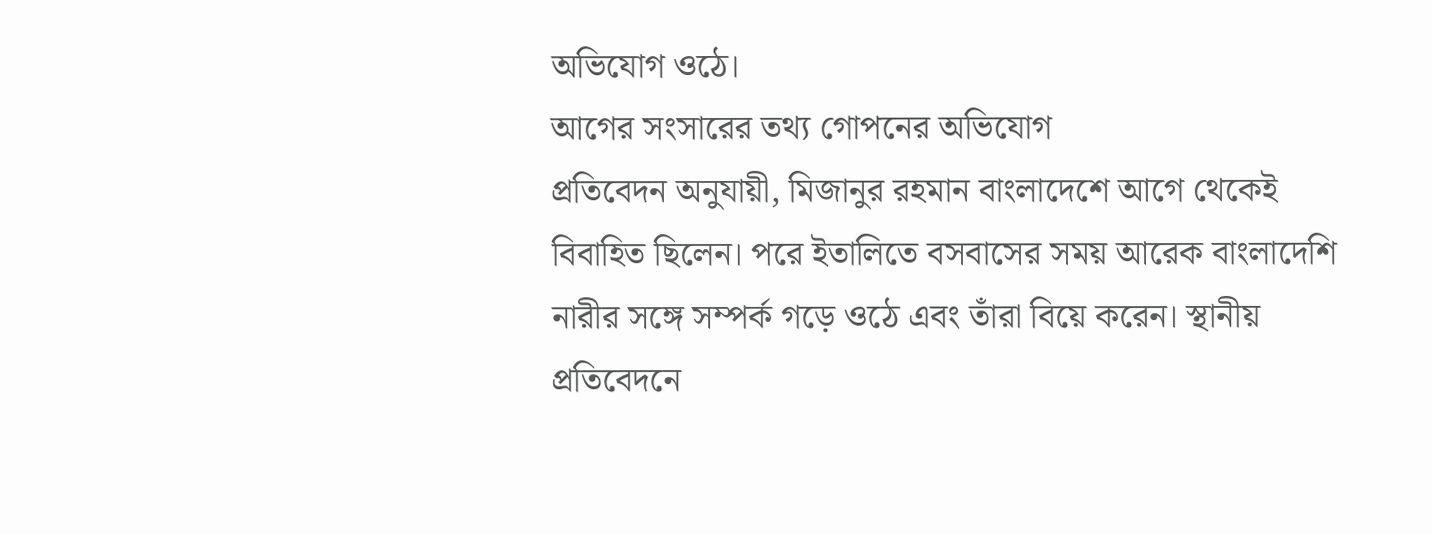অভিযোগ ওঠে।
আগের সংসারের তথ্য গোপনের অভিযোগ
প্রতিবেদন অনুযায়ী, মিজানুর রহমান বাংলাদেশে আগে থেকেই বিবাহিত ছিলেন। পরে ইতালিতে বসবাসের সময় আরেক বাংলাদেশি নারীর সঙ্গে সম্পর্ক গড়ে ওঠে এবং তাঁরা বিয়ে করেন। স্থানীয় প্রতিবেদনে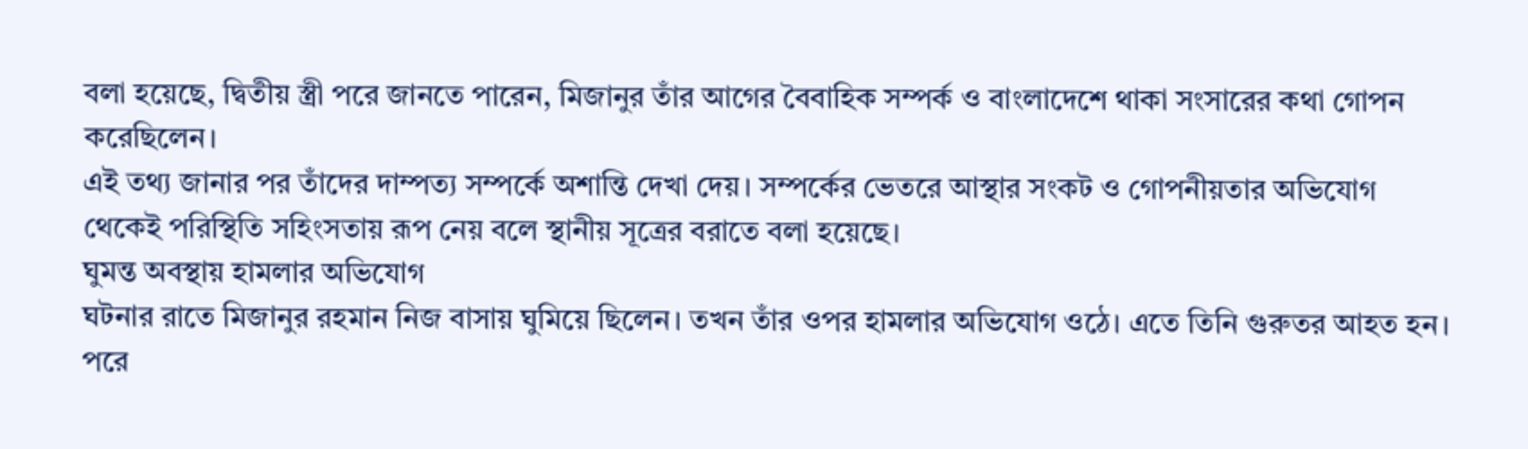বলা হয়েছে, দ্বিতীয় স্ত্রী পরে জানতে পারেন, মিজানুর তাঁর আগের বৈবাহিক সম্পর্ক ও বাংলাদেশে থাকা সংসারের কথা গোপন করেছিলেন।
এই তথ্য জানার পর তাঁদের দাম্পত্য সম্পর্কে অশান্তি দেখা দেয়। সম্পর্কের ভেতরে আস্থার সংকট ও গোপনীয়তার অভিযোগ থেকেই পরিস্থিতি সহিংসতায় রূপ নেয় বলে স্থানীয় সূত্রের বরাতে বলা হয়েছে।
ঘুমন্ত অবস্থায় হামলার অভিযোগ
ঘটনার রাতে মিজানুর রহমান নিজ বাসায় ঘুমিয়ে ছিলেন। তখন তাঁর ওপর হামলার অভিযোগ ওঠে। এতে তিনি গুরুতর আহত হন। পরে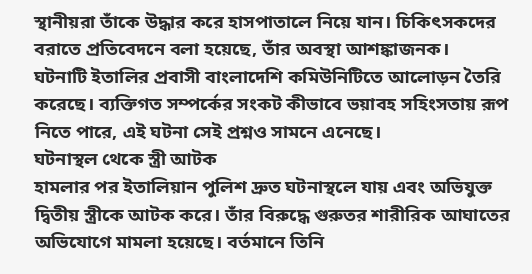স্থানীয়রা তাঁকে উদ্ধার করে হাসপাতালে নিয়ে যান। চিকিৎসকদের বরাতে প্রতিবেদনে বলা হয়েছে, তাঁর অবস্থা আশঙ্কাজনক।
ঘটনাটি ইতালির প্রবাসী বাংলাদেশি কমিউনিটিতে আলোড়ন তৈরি করেছে। ব্যক্তিগত সম্পর্কের সংকট কীভাবে ভয়াবহ সহিংসতায় রূপ নিতে পারে, এই ঘটনা সেই প্রশ্নও সামনে এনেছে।
ঘটনাস্থল থেকে স্ত্রী আটক
হামলার পর ইতালিয়ান পুলিশ দ্রুত ঘটনাস্থলে যায় এবং অভিযুক্ত দ্বিতীয় স্ত্রীকে আটক করে। তাঁর বিরুদ্ধে গুরুতর শারীরিক আঘাতের অভিযোগে মামলা হয়েছে। বর্তমানে তিনি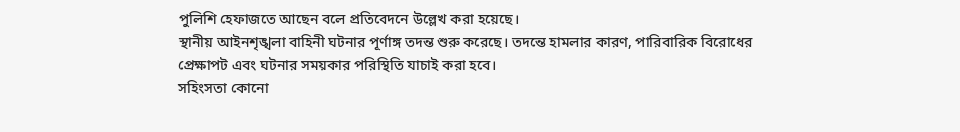পুলিশি হেফাজতে আছেন বলে প্রতিবেদনে উল্লেখ করা হয়েছে।
স্থানীয় আইনশৃঙ্খলা বাহিনী ঘটনার পূর্ণাঙ্গ তদন্ত শুরু করেছে। তদন্তে হামলার কারণ, পারিবারিক বিরোধের প্রেক্ষাপট এবং ঘটনার সময়কার পরিস্থিতি যাচাই করা হবে।
সহিংসতা কোনো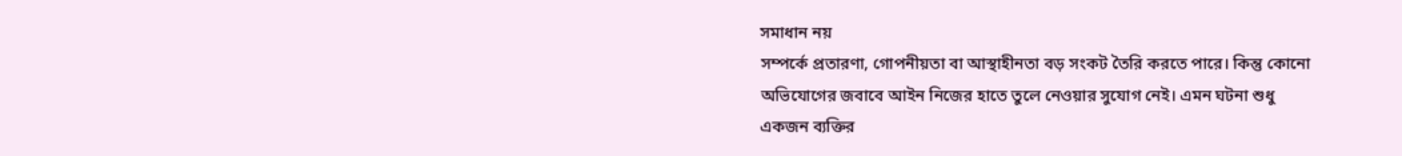সমাধান নয়
সম্পর্কে প্রতারণা, গোপনীয়তা বা আস্থাহীনতা বড় সংকট তৈরি করতে পারে। কিন্তু কোনো অভিযোগের জবাবে আইন নিজের হাতে তুলে নেওয়ার সুযোগ নেই। এমন ঘটনা শুধু একজন ব্যক্তির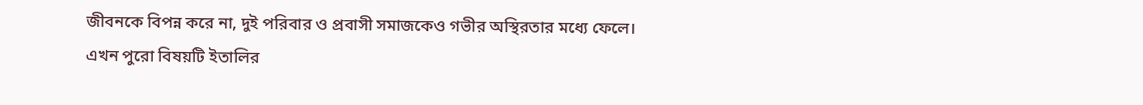জীবনকে বিপন্ন করে না, দুই পরিবার ও প্রবাসী সমাজকেও গভীর অস্থিরতার মধ্যে ফেলে।
এখন পুরো বিষয়টি ইতালির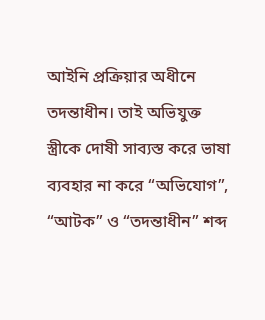আইনি প্রক্রিয়ার অধীনে তদন্তাধীন। তাই অভিযুক্ত স্ত্রীকে দোষী সাব্যস্ত করে ভাষা ব্যবহার না করে “অভিযোগ”, “আটক” ও “তদন্তাধীন” শব্দ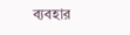ব্যবহার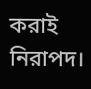করাই নিরাপদ।